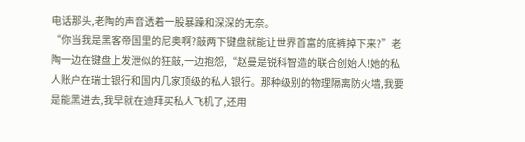电话那头,老陶的声音透着一股暴躁和深深的无奈。
“你当我是黑客帝国里的尼奥啊?敲两下键盘就能让世界首富的底裤掉下来?”老陶一边在键盘上发泄似的狂敲,一边抱怨,“赵曼是锐科智造的联合创始人!她的私人账户在瑞士银行和国内几家顶级的私人银行。那种级别的物理隔离防火墙,我要是能黑进去,我早就在迪拜买私人飞机了,还用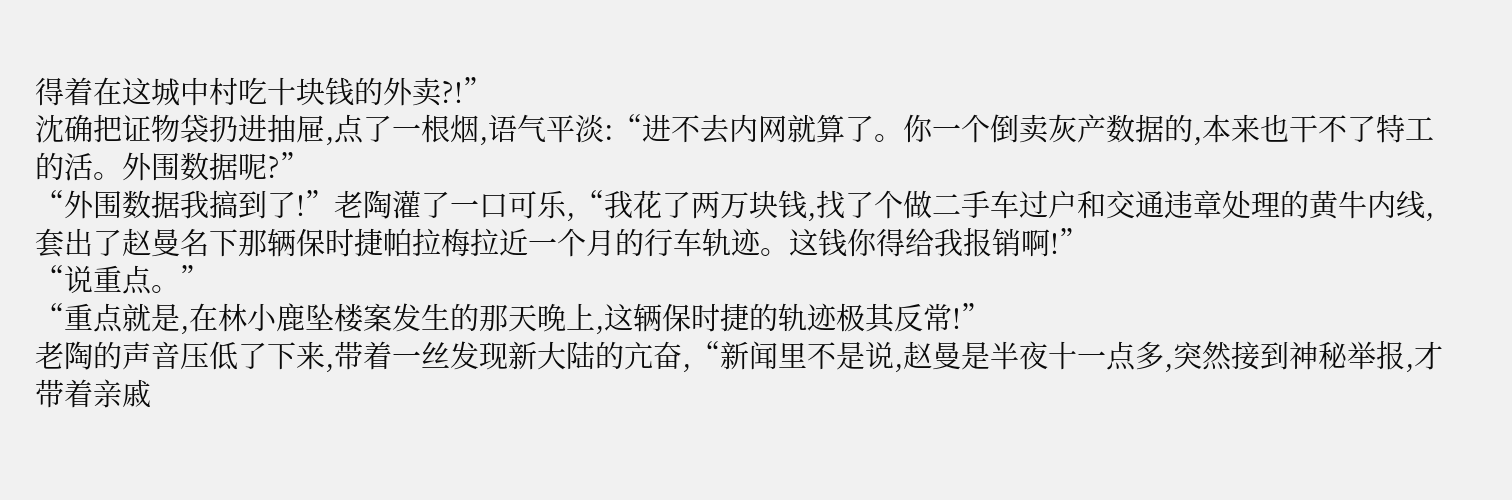得着在这城中村吃十块钱的外卖?!”
沈确把证物袋扔进抽屉,点了一根烟,语气平淡:“进不去内网就算了。你一个倒卖灰产数据的,本来也干不了特工的活。外围数据呢?”
“外围数据我搞到了!”老陶灌了一口可乐,“我花了两万块钱,找了个做二手车过户和交通违章处理的黄牛内线,套出了赵曼名下那辆保时捷帕拉梅拉近一个月的行车轨迹。这钱你得给我报销啊!”
“说重点。”
“重点就是,在林小鹿坠楼案发生的那天晚上,这辆保时捷的轨迹极其反常!”
老陶的声音压低了下来,带着一丝发现新大陆的亢奋,“新闻里不是说,赵曼是半夜十一点多,突然接到神秘举报,才带着亲戚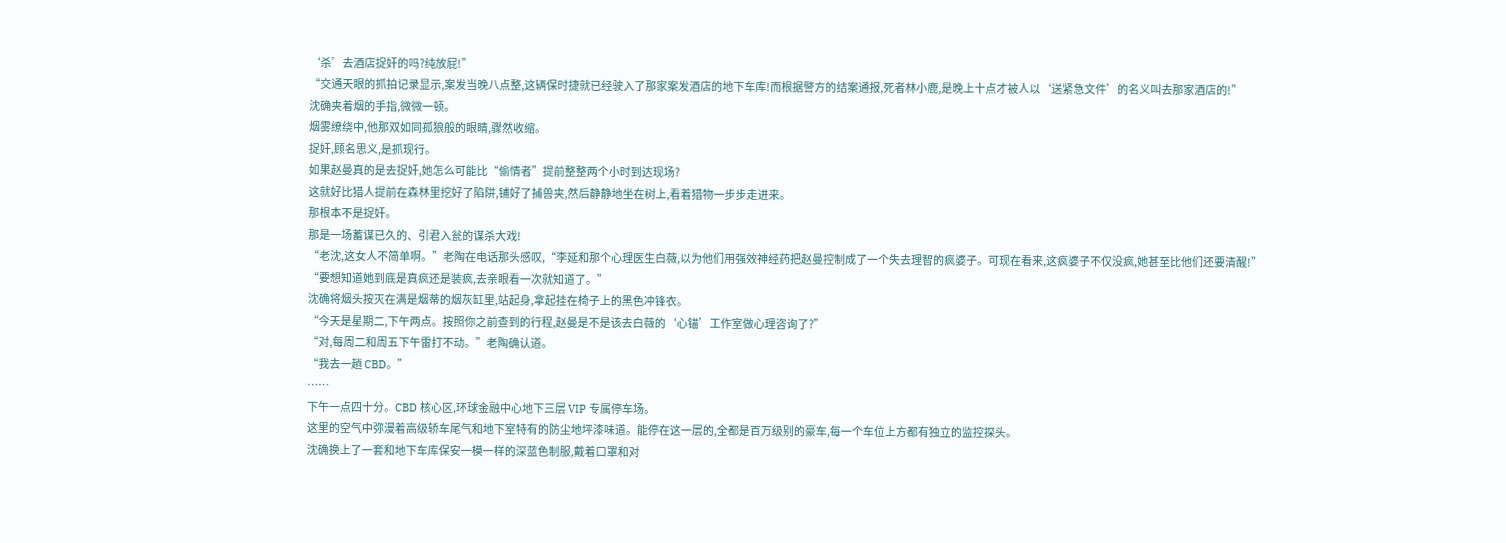‘杀’去酒店捉奸的吗?纯放屁!”
“交通天眼的抓拍记录显示,案发当晚八点整,这辆保时捷就已经驶入了那家案发酒店的地下车库!而根据警方的结案通报,死者林小鹿,是晚上十点才被人以‘送紧急文件’的名义叫去那家酒店的!”
沈确夹着烟的手指,微微一顿。
烟雾缭绕中,他那双如同孤狼般的眼睛,骤然收缩。
捉奸,顾名思义,是抓现行。
如果赵曼真的是去捉奸,她怎么可能比“偷情者”提前整整两个小时到达现场?
这就好比猎人提前在森林里挖好了陷阱,铺好了捕兽夹,然后静静地坐在树上,看着猎物一步步走进来。
那根本不是捉奸。
那是一场蓄谋已久的、引君入瓮的谋杀大戏!
“老沈,这女人不简单啊。”老陶在电话那头感叹,“李延和那个心理医生白薇,以为他们用强效神经药把赵曼控制成了一个失去理智的疯婆子。可现在看来,这疯婆子不仅没疯,她甚至比他们还要清醒!”
“要想知道她到底是真疯还是装疯,去亲眼看一次就知道了。”
沈确将烟头按灭在满是烟蒂的烟灰缸里,站起身,拿起挂在椅子上的黑色冲锋衣。
“今天是星期二,下午两点。按照你之前查到的行程,赵曼是不是该去白薇的‘心锚’工作室做心理咨询了?”
“对,每周二和周五下午雷打不动。”老陶确认道。
“我去一趟 CBD。”
……
下午一点四十分。CBD 核心区,环球金融中心地下三层 VIP 专属停车场。
这里的空气中弥漫着高级轿车尾气和地下室特有的防尘地坪漆味道。能停在这一层的,全都是百万级别的豪车,每一个车位上方都有独立的监控探头。
沈确换上了一套和地下车库保安一模一样的深蓝色制服,戴着口罩和对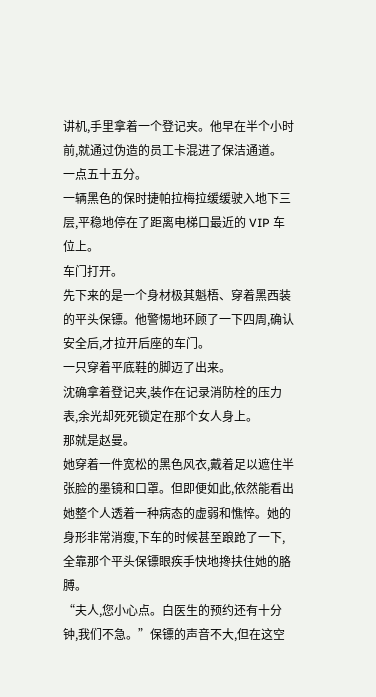讲机,手里拿着一个登记夹。他早在半个小时前,就通过伪造的员工卡混进了保洁通道。
一点五十五分。
一辆黑色的保时捷帕拉梅拉缓缓驶入地下三层,平稳地停在了距离电梯口最近的 VIP 车位上。
车门打开。
先下来的是一个身材极其魁梧、穿着黑西装的平头保镖。他警惕地环顾了一下四周,确认安全后,才拉开后座的车门。
一只穿着平底鞋的脚迈了出来。
沈确拿着登记夹,装作在记录消防栓的压力表,余光却死死锁定在那个女人身上。
那就是赵曼。
她穿着一件宽松的黑色风衣,戴着足以遮住半张脸的墨镜和口罩。但即便如此,依然能看出她整个人透着一种病态的虚弱和憔悴。她的身形非常消瘦,下车的时候甚至踉跄了一下,全靠那个平头保镖眼疾手快地搀扶住她的胳膊。
“夫人,您小心点。白医生的预约还有十分钟,我们不急。”保镖的声音不大,但在这空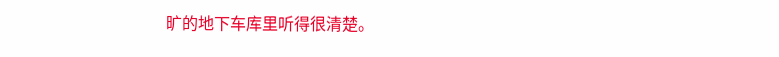旷的地下车库里听得很清楚。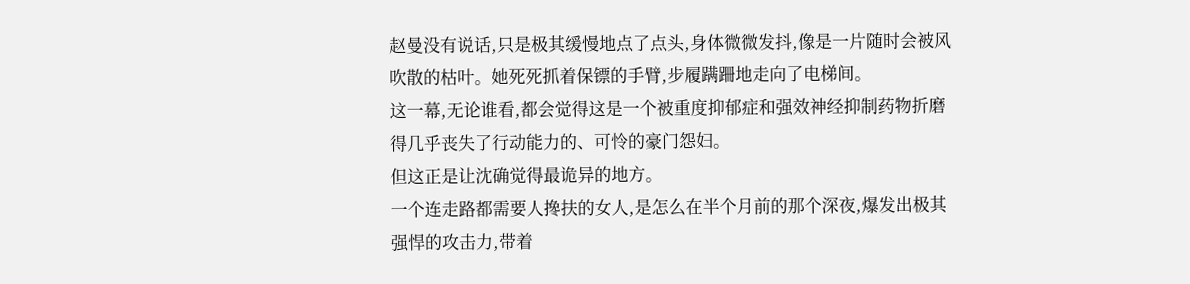赵曼没有说话,只是极其缓慢地点了点头,身体微微发抖,像是一片随时会被风吹散的枯叶。她死死抓着保镖的手臂,步履蹒跚地走向了电梯间。
这一幕,无论谁看,都会觉得这是一个被重度抑郁症和强效神经抑制药物折磨得几乎丧失了行动能力的、可怜的豪门怨妇。
但这正是让沈确觉得最诡异的地方。
一个连走路都需要人搀扶的女人,是怎么在半个月前的那个深夜,爆发出极其强悍的攻击力,带着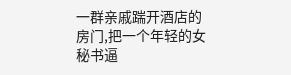一群亲戚踹开酒店的房门,把一个年轻的女秘书逼